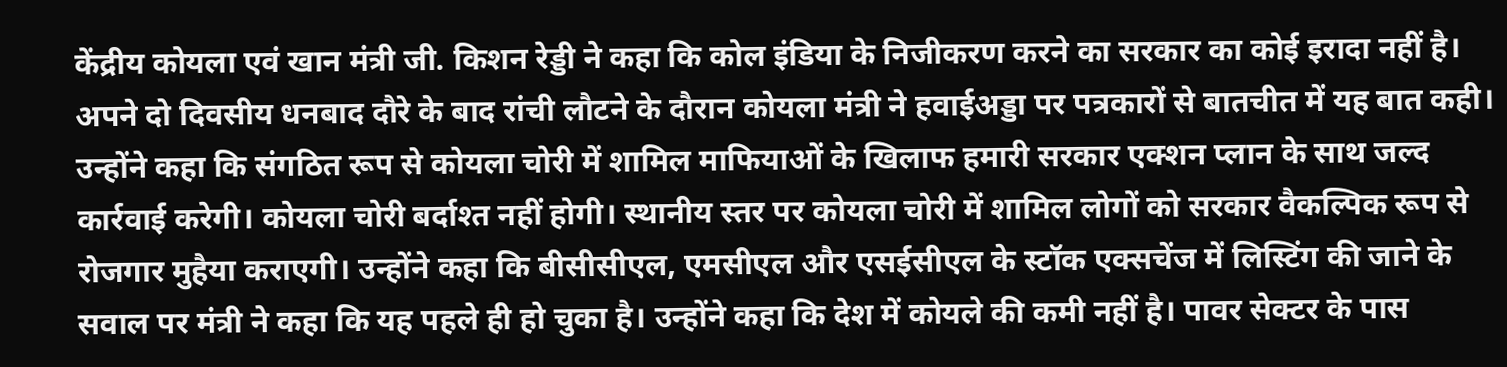केंद्रीय कोयला एवं खान मंत्री जी. किशन रेड्डी ने कहा कि कोल इंडिया के निजीकरण करने का सरकार का कोई इरादा नहीं है। अपने दो दिवसीय धनबाद दौरे के बाद रांची लौटने के दौरान कोयला मंत्री ने हवाईअड्डा पर पत्रकारों से बातचीत में यह बात कही। उन्होंने कहा कि संगठित रूप से कोयला चोरी में शामिल माफियाओं के खिलाफ हमारी सरकार एक्शन प्लान के साथ जल्द कार्रवाई करेगी। कोयला चोरी बर्दाश्त नहीं होगी। स्थानीय स्तर पर कोयला चोरी में शामिल लोगों को सरकार वैकल्पिक रूप से रोजगार मुहैया कराएगी। उन्होंने कहा कि बीसीसीएल, एमसीएल और एसईसीएल के स्टॉक एक्सचेंज में लिस्टिंग की जाने के सवाल पर मंत्री ने कहा कि यह पहले ही हो चुका है। उन्होंने कहा कि देश में कोयले की कमी नहीं है। पावर सेक्टर के पास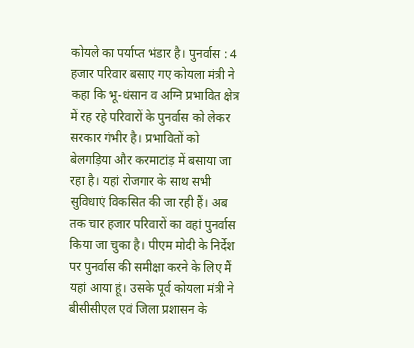कोयले का पर्याप्त भंडार है। पुनर्वास : 4 हजार परिवार बसाए गए कोयला मंत्री ने कहा कि भू-धंसान व अग्नि प्रभावित क्षेत्र में रह रहे परिवारों के पुनर्वास को लेकर सरकार गंभीर है। प्रभावितों को बेलगड़िया और करमाटांड़ में बसाया जा रहा है। यहां रोजगार के साथ सभी सुविधाएं विकसित की जा रही हैं। अब तक चार हजार परिवारों का वहां पुनर्वास किया जा चुका है। पीएम मोदी के निर्देश पर पुनर्वास की समीक्षा करने के लिए मैं यहां आया हूं। उसके पूर्व कोयला मंत्री ने बीसीसीएल एवं जिला प्रशासन के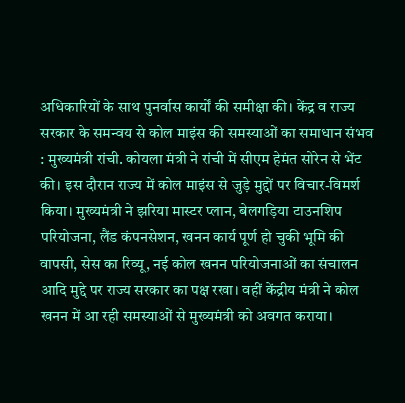अधिकारियों के साथ पुनर्वास कार्यों की समीक्षा की। केंद्र व राज्य सरकार के समन्वय से कोल माइंस की समस्याओं का समाधान संभव : मुख्यमंत्री रांची. कोयला मंत्री ने रांची में सीएम हेमंत सोरेन से भेंट की। इस दौरान राज्य में कोल माइंस से जुड़े मुद्दों पर विचार-विमर्श किया। मुख्यमंत्री ने झरिया मास्टर प्लान, बेलगड़िया टाउनशिप परियोजना, लैंड कंपनसेशन, खनन कार्य पूर्ण हो चुकी भूमि की वापसी, सेस का रिव्यू, नई कोल खनन परियोजनाओं का संचालन आदि मुद्दे पर राज्य सरकार का पक्ष रखा। वहीं केंद्रीय मंत्री ने कोल खनन में आ रही समस्याओं से मुख्यमंत्री को अवगत कराया।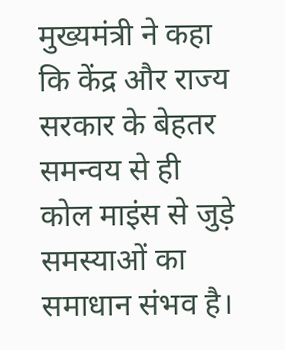मुख्यमंत्री ने कहा कि केंद्र और राज्य सरकार के बेहतर समन्वय से ही कोल माइंस से जुड़े समस्याओं का समाधान संभव है।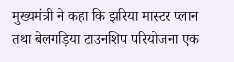मुख्यमंत्री ने कहा कि झरिया मास्टर प्लान तथा बेलगड़िया टाउनशिप परियोजना एक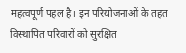महत्वपूर्ण पहल है। इन परियोजनाओं के तहत विस्थापित परिवारों को सुरक्षित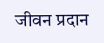जीवन प्रदान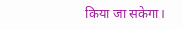किया जा सकेगा।